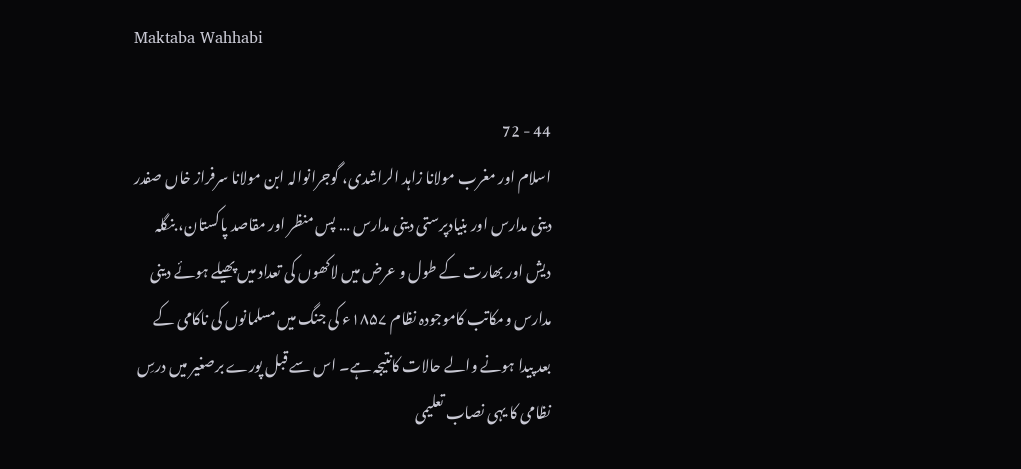Maktaba Wahhabi

44 - 72
اسلام اور مغرب مولانا زاہد الراشدی، گوجرانوالہ ابن مولانا سرفراز خاں صفدر دینی مدارس اور بنیادپرستی دینی مدارس … پس منظر اور مقاصد پاکستان، بنگلہ دیش اور بھارت کے طول و عرض میں لاکھوں کی تعداد میں پھیلے ہوئے دینی مدارس ومکاتب کاموجودہ نظام ۱۸۵۷ء کی جنگ میں مسلمانوں کی ناکامی کے بعد پیدا ہونے والے حالات کانتیجہ ہے۔ اس سے قبل پورے برصغیر میں درسِ نظامی کا یہی نصاب تعلیمی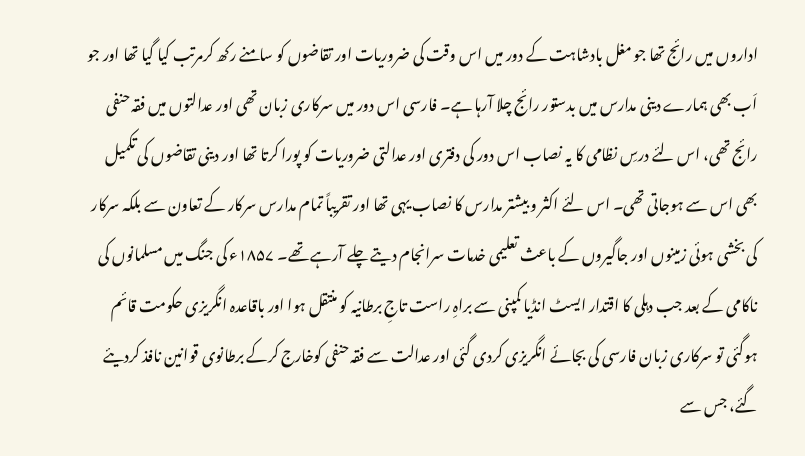اداروں میں رائج تھا جو مغل بادشاہت کے دور میں اس وقت کی ضروریات اور تقاضوں کو سامنے رکھ کرمرتب کیا گیا تھا اور جو اَب بھی ہمارے دینی مدارس میں بدستور رائج چلا آرہا ہے۔ فارسی اس دور میں سرکاری زبان تھی اور عدالتوں میں فقہ حنفی رائج تھی، اس لئے درسِ نظامی کا یہ نصاب اس دور کی دفتری اور عدالتی ضروریات کو پورا کرتا تھا اور دینی تقاضوں کی تکمیل بھی اس سے ہوجاتی تھی۔ اس لئے اکثر و بیشتر مدارس کا نصاب یہی تھا اور تقریباً تمام مدارس سرکار کے تعاون سے بلکہ سرکار کی بخشی ہوئی زمینوں اور جاگیروں کے باعث تعلیمی خدمات سرانجام دیتے چلے آرہے تھے۔ ۱۸۵۷ء کی جنگ میں مسلمانوں کی ناکامی کے بعد جب دہلی کا اقتدار ایسٹ انڈیا کمپنی سے براہِ راست تاجِ برطانیہ کو منتقل ہوا اور باقاعدہ انگریزی حکومت قائم ہوگئی تو سرکاری زبان فارسی کی بجائے انگریزی کردی گئی اور عدالت سے فقہ حنفی کوخارج کرکے برطانوی قوانین نافذ کردیئے گئے، جس سے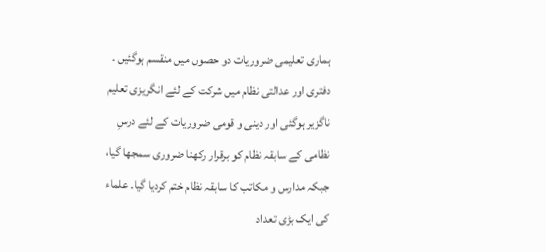ہماری تعلیمی ضروریات دو حصوں میں منقسم ہوگئیں ۔ دفتری اور عدالتی نظام میں شرکت کے لئے انگریزی تعلیم ناگزیر ہوگئی اور دینی و قومی ضروریات کے لئے درسِ نظامی کے سابقہ نظام کو برقرار رکھنا ضروری سمجھا گیا، جبکہ مدارس و مکاتب کا سابقہ نظام ختم کردیا گیا۔ علماء کی ایک بڑی تعداد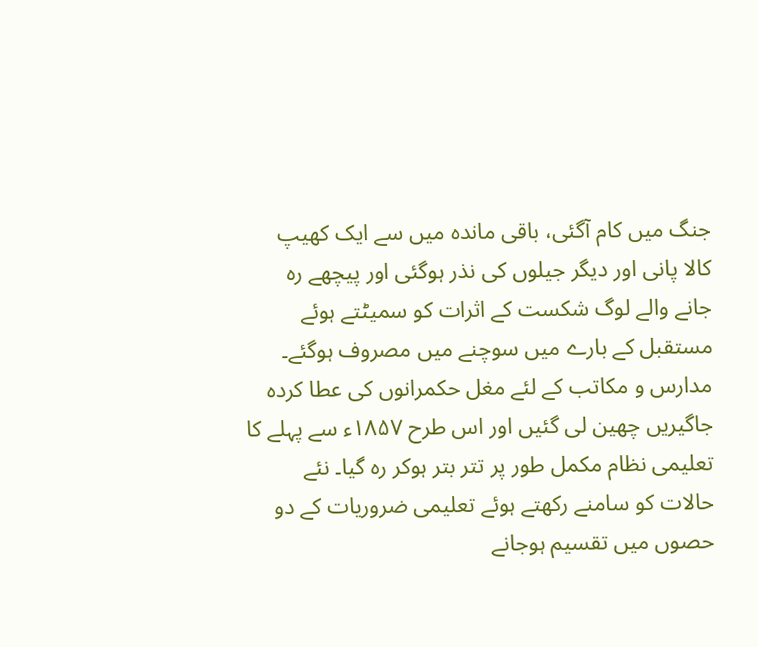جنگ میں کام آگئی، باقی ماندہ میں سے ایک کھیپ کالا پانی اور دیگر جیلوں کی نذر ہوگئی اور پیچھے رہ جانے والے لوگ شکست کے اثرات کو سمیٹتے ہوئے مستقبل کے بارے میں سوچنے میں مصروف ہوگئے۔ مدارس و مکاتب کے لئے مغل حکمرانوں کی عطا کردہ جاگیریں چھین لی گئیں اور اس طرح ۱۸۵۷ء سے پہلے کا تعلیمی نظام مکمل طور پر تتر بتر ہوکر رہ گیا۔ نئے حالات کو سامنے رکھتے ہوئے تعلیمی ضروریات کے دو حصوں میں تقسیم ہوجانے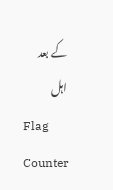کے بعد اہل
Flag Counter